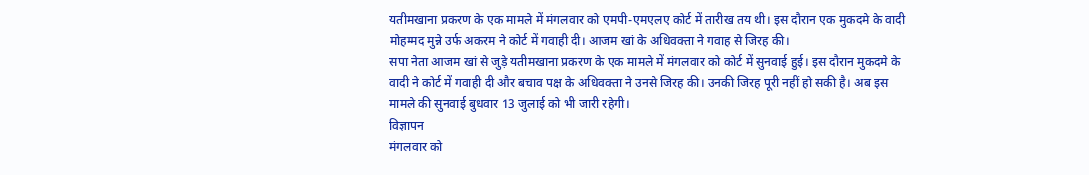यतीमखाना प्रकरण के एक मामले में मंगलवार को एमपी-एमएलए कोर्ट में तारीख तय थी। इस दौरान एक मुकदमे के वादी मोहम्मद मुन्ने उर्फ अकरम ने कोर्ट में गवाही दी। आजम खां के अधिवक्ता ने गवाह से जिरह की।
सपा नेता आजम खां से जुड़े यतीमखाना प्रकरण के एक मामले में मंगलवार को कोर्ट में सुनवाई हुई। इस दौरान मुकदमे के वादी ने कोर्ट में गवाही दी और बचाव पक्ष के अधिवक्ता ने उनसे जिरह की। उनकी जिरह पूरी नहीं हो सकी है। अब इस मामले की सुनवाई बुधवार 13 जुलाई को भी जारी रहेगी।
विज्ञापन
मंगलवार को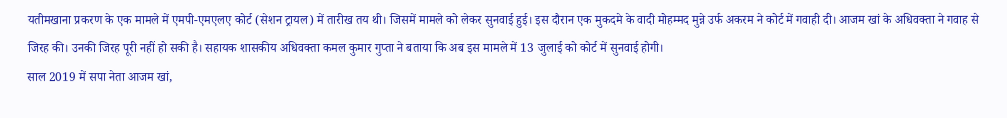यतीमखाना प्रकरण के एक मामले में एमपी-एमएलए कोर्ट (सेशन ट्रायल) में तारीख तय थी। जिसमें मामले को लेकर सुनवाई हुई। इस दौरान एक मुकदमे के वादी मोहम्मद मुन्ने उर्फ अकरम ने कोर्ट में गवाही दी। आजम खां के अधिवक्ता ने गवाह से जिरह की। उनकी जिरह पूरी नहीं हो सकी है। सहायक शासकीय अधिवक्ता कमल कुमार गुप्ता ने बताया कि अब इस मामले में 13 जुलाई को कोर्ट में सुनवाई होगी।
साल 2019 में सपा नेता आजम खां,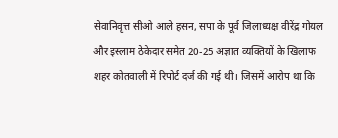सेवानिवृत्त सीओ आले हसन, सपा के पूर्व जिलाध्यक्ष वीरेंद्र गोयल और इस्लाम ठेकेदार समेत 20-25 अज्ञात व्यक्तियों के खिलाफ शहर कोतवाली में रिपोर्ट दर्ज की गई थी। जिसमें आरोप था कि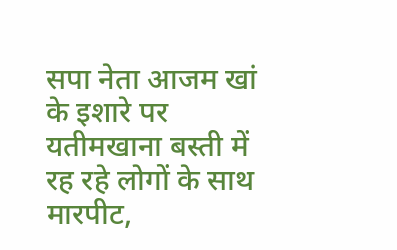सपा नेता आजम खां के इशारे पर यतीमखाना बस्ती में रह रहे लोगों के साथ मारपीट,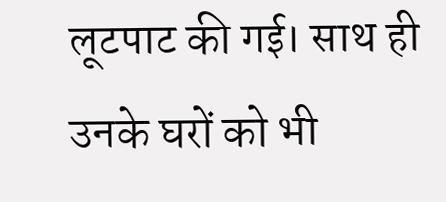लूटपाट की गई। साथ ही उनके घरों को भी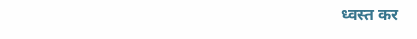ध्वस्त कर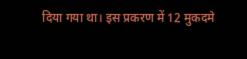दिया गया था। इस प्रकरण में 12 मुकदमे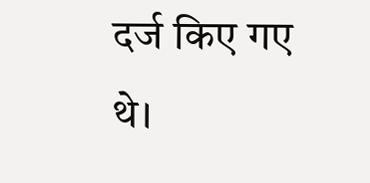दर्ज किए गए थे।